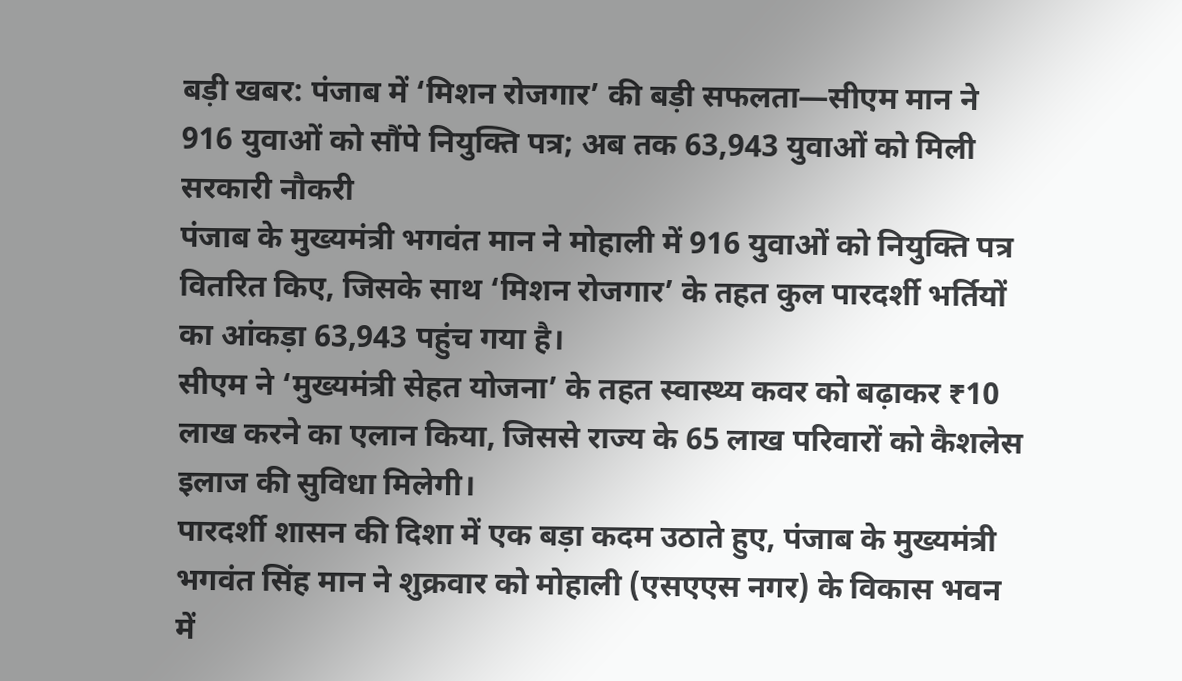बड़ी खबर: पंजाब में ‘मिशन रोजगार’ की बड़ी सफलता—सीएम मान ने 916 युवाओं को सौंपे नियुक्ति पत्र; अब तक 63,943 युवाओं को मिली सरकारी नौकरी
पंजाब के मुख्यमंत्री भगवंत मान ने मोहाली में 916 युवाओं को नियुक्ति पत्र वितरित किए, जिसके साथ ‘मिशन रोजगार’ के तहत कुल पारदर्शी भर्तियों का आंकड़ा 63,943 पहुंच गया है।
सीएम ने ‘मुख्यमंत्री सेहत योजना’ के तहत स्वास्थ्य कवर को बढ़ाकर ₹10 लाख करने का एलान किया, जिससे राज्य के 65 लाख परिवारों को कैशलेस इलाज की सुविधा मिलेगी।
पारदर्शी शासन की दिशा में एक बड़ा कदम उठाते हुए, पंजाब के मुख्यमंत्री भगवंत सिंह मान ने शुक्रवार को मोहाली (एसएएस नगर) के विकास भवन में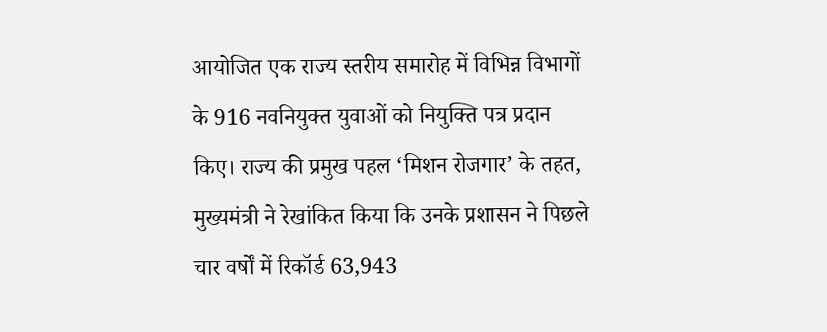आयोजित एक राज्य स्तरीय समारोह में विभिन्न विभागों के 916 नवनियुक्त युवाओं को नियुक्ति पत्र प्रदान किए। राज्य की प्रमुख पहल ‘मिशन रोजगार’ के तहत, मुख्यमंत्री ने रेखांकित किया कि उनके प्रशासन ने पिछले चार वर्षों में रिकॉर्ड 63,943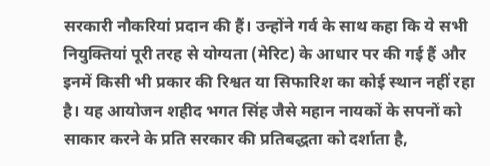सरकारी नौकरियां प्रदान की हैं। उन्होंने गर्व के साथ कहा कि ये सभी नियुक्तियां पूरी तरह से योग्यता (मेरिट) के आधार पर की गई हैं और इनमें किसी भी प्रकार की रिश्वत या सिफारिश का कोई स्थान नहीं रहा है। यह आयोजन शहीद भगत सिंह जैसे महान नायकों के सपनों को साकार करने के प्रति सरकार की प्रतिबद्धता को दर्शाता है,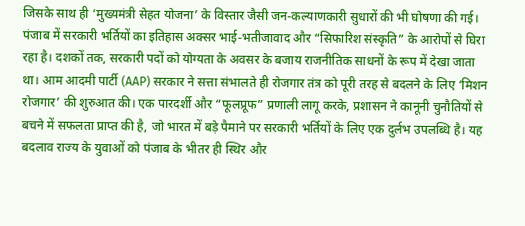जिसके साथ ही ‘मुख्यमंत्री सेहत योजना’ के विस्तार जैसी जन-कल्याणकारी सुधारों की भी घोषणा की गई।
पंजाब में सरकारी भर्तियों का इतिहास अक्सर भाई-भतीजावाद और “सिफारिश संस्कृति” के आरोपों से घिरा रहा है। दशकों तक, सरकारी पदों को योग्यता के अवसर के बजाय राजनीतिक साधनों के रूप में देखा जाता था। आम आदमी पार्टी (AAP) सरकार ने सत्ता संभालते ही रोजगार तंत्र को पूरी तरह से बदलने के लिए ‘मिशन रोजगार’ की शुरुआत की। एक पारदर्शी और “फूलप्रूफ” प्रणाली लागू करके, प्रशासन ने कानूनी चुनौतियों से बचने में सफलता प्राप्त की है, जो भारत में बड़े पैमाने पर सरकारी भर्तियों के लिए एक दुर्लभ उपलब्धि है। यह बदलाव राज्य के युवाओं को पंजाब के भीतर ही स्थिर और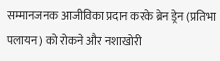सम्मानजनक आजीविका प्रदान करके ब्रेन ड्रेन (प्रतिभा पलायन) को रोकने और नशाखोरी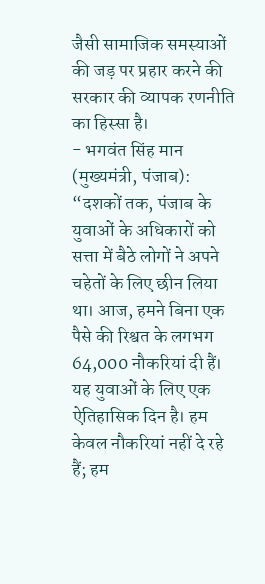जैसी सामाजिक समस्याओं की जड़ पर प्रहार करने की सरकार की व्यापक रणनीति का हिस्सा है।
- भगवंत सिंह मान (मुख्यमंत्री, पंजाब):
“दशकों तक, पंजाब के युवाओं के अधिकारों को सत्ता में बैठे लोगों ने अपने चहेतों के लिए छीन लिया था। आज, हमने बिना एक पैसे की रिश्वत के लगभग 64,000 नौकरियां दी हैं। यह युवाओं के लिए एक ऐतिहासिक दिन है। हम केवल नौकरियां नहीं दे रहे हैं; हम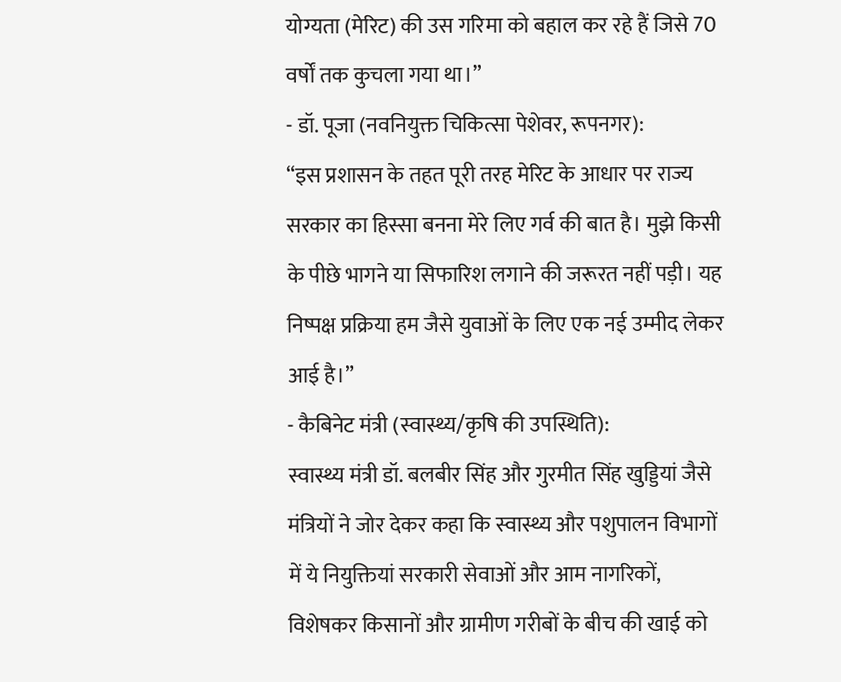योग्यता (मेरिट) की उस गरिमा को बहाल कर रहे हैं जिसे 70 वर्षों तक कुचला गया था।”
- डॉ. पूजा (नवनियुक्त चिकित्सा पेशेवर, रूपनगर):
“इस प्रशासन के तहत पूरी तरह मेरिट के आधार पर राज्य सरकार का हिस्सा बनना मेरे लिए गर्व की बात है। मुझे किसी के पीछे भागने या सिफारिश लगाने की जरूरत नहीं पड़ी। यह निष्पक्ष प्रक्रिया हम जैसे युवाओं के लिए एक नई उम्मीद लेकर आई है।”
- कैबिनेट मंत्री (स्वास्थ्य/कृषि की उपस्थिति):
स्वास्थ्य मंत्री डॉ. बलबीर सिंह और गुरमीत सिंह खुड्डियां जैसे मंत्रियों ने जोर देकर कहा कि स्वास्थ्य और पशुपालन विभागों में ये नियुक्तियां सरकारी सेवाओं और आम नागरिकों, विशेषकर किसानों और ग्रामीण गरीबों के बीच की खाई को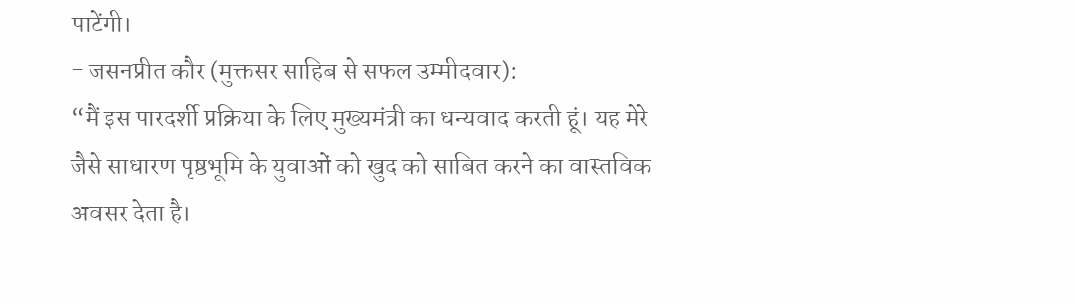पाटेंगी।
- जसनप्रीत कौर (मुक्तसर साहिब से सफल उम्मीदवार):
“मैं इस पारदर्शी प्रक्रिया के लिए मुख्यमंत्री का धन्यवाद करती हूं। यह मेरे जैसे साधारण पृष्ठभूमि के युवाओं को खुद को साबित करने का वास्तविक अवसर देता है।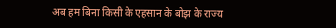अब हम बिना किसी के एहसान के बोझ के राज्य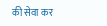की सेवा कर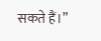सकते हैं।”